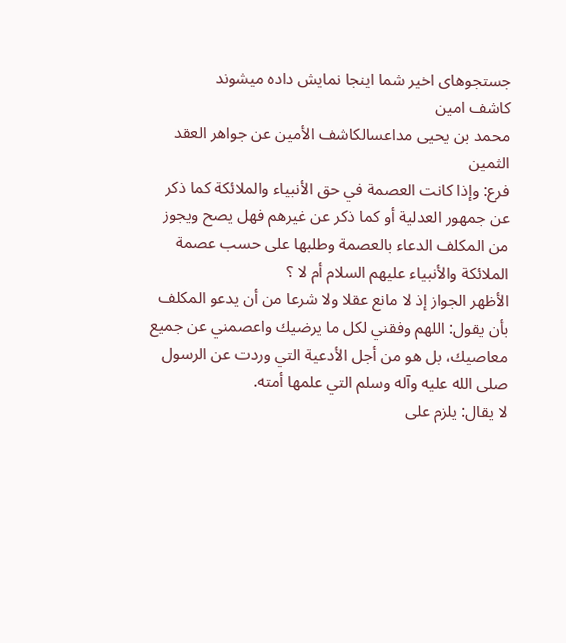جستجوهای اخیر شما اینجا نمایش داده میشوند
کاشف امین
محمد بن يحيى مداعسالكاشف الأمين عن جواهر العقد الثمين
فرع: وإذا كانت العصمة في حق الأنبياء والملائكة كما ذكر عن جمهور العدلية أو كما ذكر عن غيرهم فهل يصح ويجوز من المكلف الدعاء بالعصمة وطلبها على حسب عصمة الملائكة والأنبياء عليهم السلام أم لا ؟
الأظهر الجواز إذ لا مانع عقلا ولا شرعا من أن يدعو المكلف بأن يقول: اللهم وفقني لكل ما يرضيك واعصمني عن جميع معاصيك، بل هو من أجل الأدعية التي وردت عن الرسول صلى الله عليه وآله وسلم التي علمها أمته.
لا يقال: يلزم على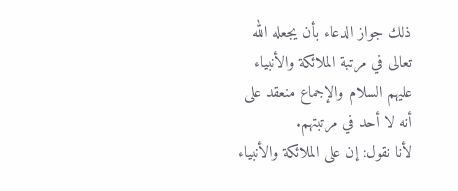ذلك جواز الدعاء بأن يجعله الله تعالى في مرتبة الملائكة والأنبياء عليهم السلام والإجماع منعقد على أنه لا أحد في مرتبتهم.
لأنا نقول: إن على الملائكة والأنبياء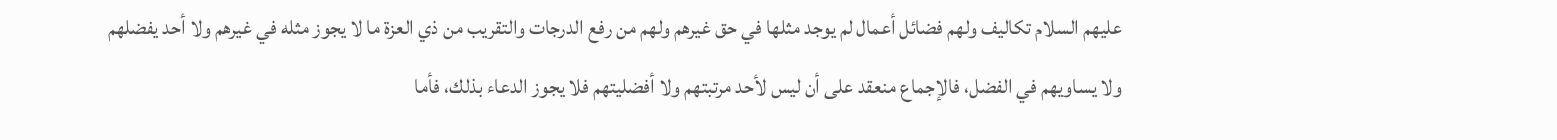عليهم السلام تكاليف ولهم فضائل أعمال لم يوجد مثلها في حق غيرهم ولهم من رفع الدرجات والتقريب من ذي العزة ما لا يجوز مثله في غيرهم ولا أحد يفضلهم ولا يساويهم في الفضل، فالإجماع منعقد على أن ليس لأحد مرتبتهم ولا أفضليتهم فلا يجوز الدعاء بذلك، فأما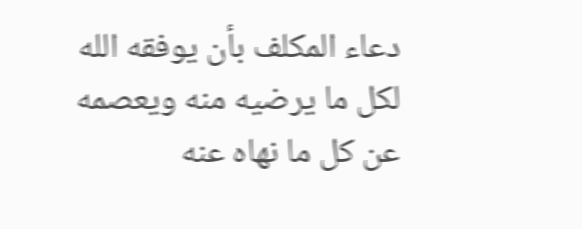دعاء المكلف بأن يوفقه الله لكل ما يرضيه منه ويعصمه عن كل ما نهاه عنه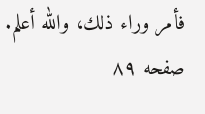فأمر وراء ذلك، والله أعلم.
صفحه ۸۹